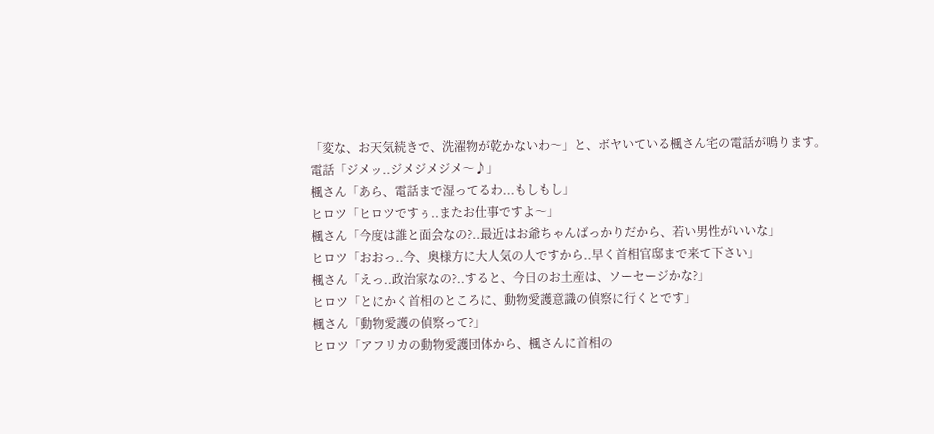「変な、お天気続きで、洗濯物が乾かないわ〜」と、ボヤいている楓さん宅の電話が鳴ります。
電話「ジメッ..ジメジメジメ〜♪」
楓さん「あら、電話まで湿ってるわ...もしもし」
ヒロツ「ヒロツですぅ..またお仕事ですよ〜」
楓さん「今度は誰と面会なの?..最近はお爺ちゃんばっかりだから、若い男性がいいな」
ヒロツ「おおっ..今、奥様方に大人気の人ですから..早く首相官邸まで来て下さい」
楓さん「えっ..政治家なの?..すると、今日のお土産は、ソーセージかな?」
ヒロツ「とにかく首相のところに、動物愛護意識の偵察に行くとです」
楓さん「動物愛護の偵察って?」
ヒロツ「アフリカの動物愛護団体から、楓さんに首相の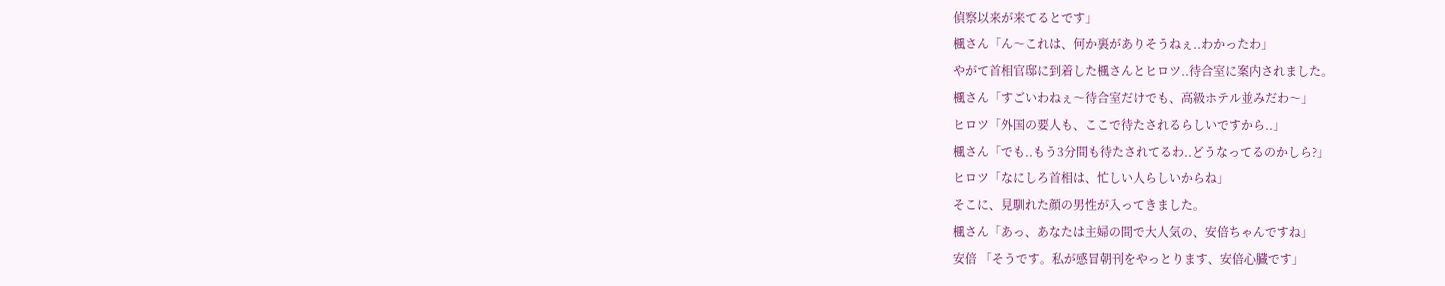偵察以来が来てるとです」
楓さん「ん〜これは、何か裏がありそうねぇ..わかったわ」
やがて首相官邸に到着した楓さんとヒロツ..待合室に案内されました。
楓さん「すごいわねぇ〜待合室だけでも、高級ホテル並みだわ〜」
ヒロツ「外国の要人も、ここで待たされるらしいですから..」
楓さん「でも..もう3分間も待たされてるわ..どうなってるのかしら?」
ヒロツ「なにしろ首相は、忙しい人らしいからね」
そこに、見馴れた顔の男性が入ってきました。
楓さん「あっ、あなたは主婦の間で大人気の、安倍ちゃんですね」
安倍 「そうです。私が感冒朝刊をやっとります、安倍心臓です」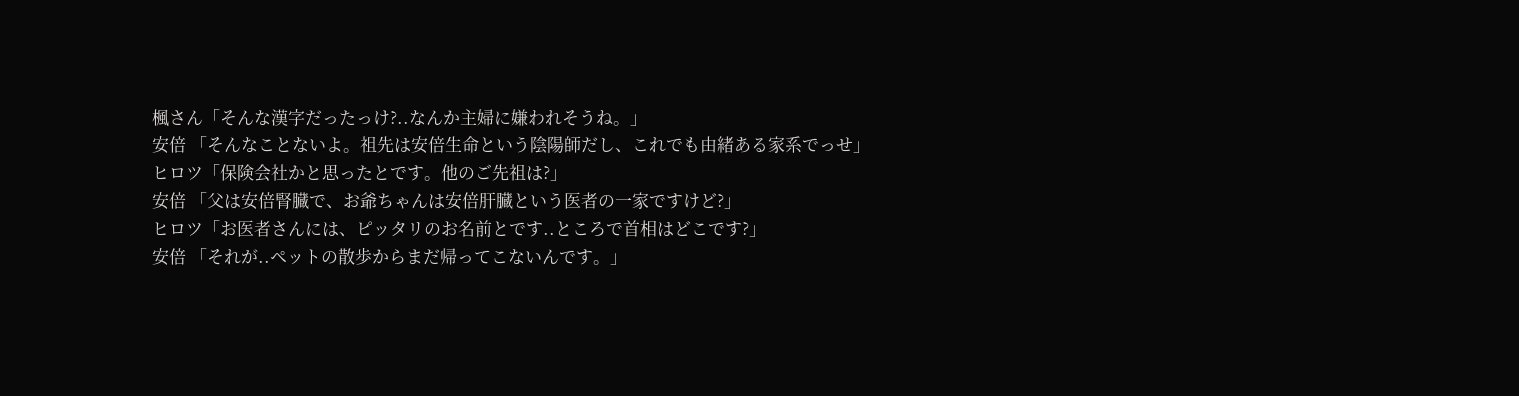楓さん「そんな漢字だったっけ?..なんか主婦に嫌われそうね。」
安倍 「そんなことないよ。祖先は安倍生命という陰陽師だし、これでも由緒ある家系でっせ」
ヒロツ「保険会社かと思ったとです。他のご先祖は?」
安倍 「父は安倍腎臓で、お爺ちゃんは安倍肝臓という医者の一家ですけど?」
ヒロツ「お医者さんには、ピッタリのお名前とです..ところで首相はどこです?」
安倍 「それが..ペットの散歩からまだ帰ってこないんです。」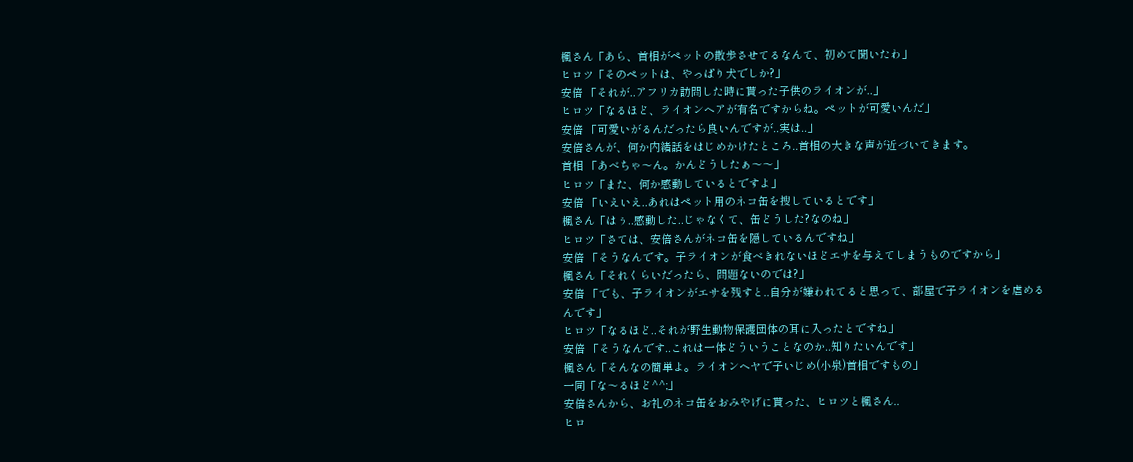楓さん「あら、首相がペットの散歩させてるなんて、初めて聞いたわ」
ヒロツ「そのペットは、やっぱり犬でしか?」
安倍 「それが..アフリカ訪問した時に貰った子供のライオンが..」
ヒロツ「なるほど、ライオンヘアが有名ですからね。ペットが可愛いんだ」
安倍 「可愛いがるんだったら良いんですが..実は..」
安倍さんが、何か内緒話をはじめかけたところ..首相の大きな声が近づいてきます。
首相 「あべちゃ〜ん。かんどうしたぁ〜〜」
ヒロツ「また、何か感動しているとですよ」
安倍 「いえいえ..あれはペット用のネコ缶を捜しているとです」
楓さん「はぅ..感動した..じゃなくて、缶どうした?なのね」
ヒロツ「さては、安倍さんがネコ缶を隠しているんですね」
安倍 「そうなんです。子ライオンが食べきれないほどエサを与えてしまうものですから」
楓さん「それくらいだったら、問題ないのでは?」
安倍 「でも、子ライオンがエサを残すと..自分が嫌われてると思って、部屋で子ライオンを虐めるんです」
ヒロツ「なるほど..それが野生動物保護団体の耳に入ったとですね」
安倍 「そうなんです..これは一体どういうことなのか..知りたいんです」
楓さん「そんなの簡単よ。ライオンヘヤで子いじめ(小泉)首相ですもの」
一同「な〜るほど^^;」
安倍さんから、お礼のネコ缶をおみやげに貰った、ヒロツと楓さん..
ヒロ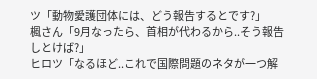ツ「動物愛護団体には、どう報告するとです?」
楓さん「9月なったら、首相が代わるから..そう報告しとけば?」
ヒロツ「なるほど..これで国際問題のネタが一つ解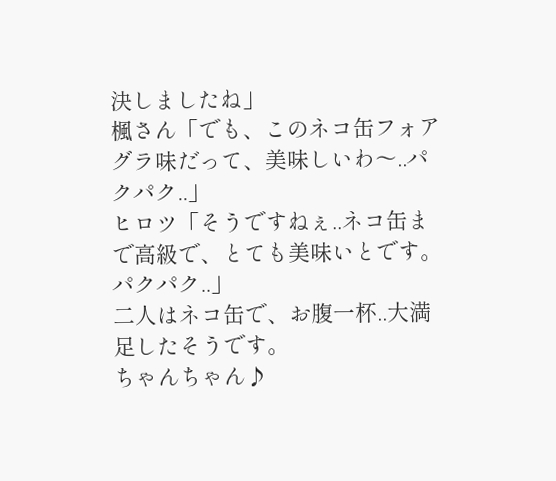決しましたね」
楓さん「でも、このネコ缶フォアグラ味だって、美味しいわ〜..パクパク..」
ヒロツ「そうですねぇ..ネコ缶まで高級で、とても美味いとです。パクパク..」
二人はネコ缶で、お腹一杯..大満足したそうです。
ちゃんちゃん♪